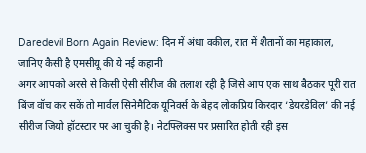Daredevil Born Again Review: दिन में अंधा वकील, रात में शैतानों का महाकाल, जानिए कैसी है एमसीयू की ये नई कहानी
अगर आपको अरसे से किसी ऐसी सीरीज की तलाश रही है जिसे आप एक साथ बैठकर पूरी रात बिंज वॉच कर सकें तो मार्वल सिनेमैटिक यूनिवर्स के बेहद लोकप्रिय किरदार ‘डेयरडेविल’ की नई सीरीज जियो हॉटस्टार पर आ चुकी है। नेटफ्लिक्स पर प्रसारित होती रही इस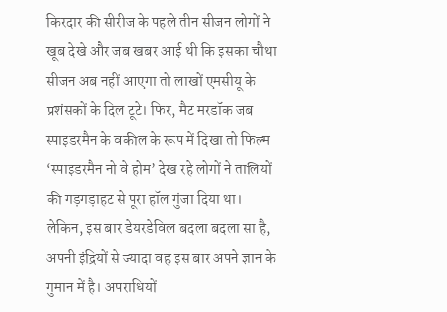किरदार की सीरीज के पहले तीन सीजन लोगों ने खूब देखे और जब खबर आई थी कि इसका चौथा सीजन अब नहीं आएगा तो लाखों एमसीयू के प्रशंसकों के दिल टूटे। फिर, मैट मरडॉक जब स्पाइडरमैन के वकील के रूप में दिखा तो फिल्म ‘स्पाइडरमैन नो वे होम’ देख रहे लोगों ने तालियों की गड़गड़ाहट से पूरा हॉल गुंजा दिया था। लेकिन, इस बार डेयरडेविल बदला बदला सा है, अपनी इंद्रियों से ज्यादा वह इस बार अपने ज्ञान के गुमान में है। अपराधियों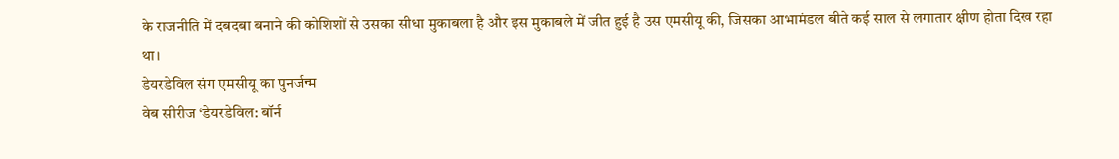के राजनीति में दबदबा बनाने की कोशिशों से उसका सीधा मुकाबला है और इस मुकाबले में जीत हुई है उस एमसीयू की, जिसका आभामंडल बीते कई साल से लगातार क्षीण होता दिख रहा था।
डेयरडेविल संग एमसीयू का पुनर्जन्म
वेब सीरीज ‘डेयरडेविल: बॉर्न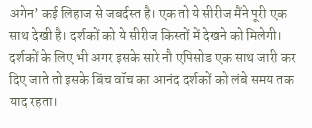अगेन’ कई लिहाज से जबर्दस्त है। एक तो ये सीरीज मैंने पूरी एक साथ देखी है। दर्शकों को ये सीरीज किस्तों में देखने को मिलेगी। दर्शकों के लिए भी अगर इसके सारे नौ एपिसोड एक साथ जारी कर दिए जाते तो इसके बिंच वॉच का आनंद दर्शकों को लंबे समय तक याद रहता।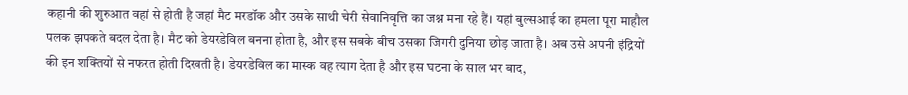कहानी की शुरुआत वहां से होती है जहां मैट मरडॉक और उसके साथी चेरी सेवानिवृत्ति का जश्न मना रहे हैं। यहां बुल्सआई का हमला पूरा माहौल पलक झपकते बदल देता है। मैट को डेयरडेविल बनना होता है, और इस सबके बीच उसका जिगरी दुनिया छोड़ जाता है। अब उसे अपनी इंद्रियों की इन शक्तियों से नफरत होती दिखती है। डेयरडेविल का मास्क वह त्याग देता है और इस घटना के साल भर बाद,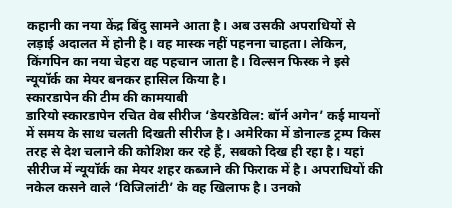कहानी का नया केंद्र बिंदु सामने आता है। अब उसकी अपराधियों से लड़ाई अदालत में होनी है। वह मास्क नहीं पहनना चाहता। लेकिन, किंगपिन का नया चेहरा वह पहचान जाता है। विल्सन फिस्क ने इसे न्यूयॉर्क का मेयर बनकर हासिल किया है।
स्कारडापेन की टीम की कामयाबी
डारियो स्कारडापेन रचित वेब सीरीज ‘डेयरडेविल: बॉर्न अगेन’ कई मायनों में समय के साथ चलती दिखती सीरीज है। अमेरिका में डोनाल्ड ट्रम्प किस तरह से देश चलाने की कोशिश कर रहे हैं, सबको दिख ही रहा है। यहां सीरीज में न्यूयॉर्क का मेयर शहर कब्जाने की फिराक में है। अपराधियों की नकेल कसने वाले ‘विजिलांटी’ के वह खिलाफ है। उनको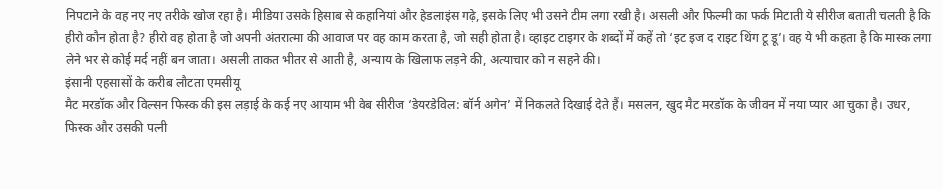निपटाने के वह नए नए तरीके खोज रहा है। मीडिया उसके हिसाब से कहानियां और हेडलाइंस गढ़े, इसके लिए भी उसने टीम लगा रखी है। असली और फिल्मी का फर्क मिटाती ये सीरीज बताती चलती है कि हीरो कौन होता है? हीरो वह होता है जो अपनी अंतरात्मा की आवाज पर वह काम करता है, जो सही होता है। व्हाइट टाइगर के शब्दों में कहें तो ‘इट इज द राइट थिंग टू डू’। वह ये भी कहता है कि मास्क लगा लेने भर से कोई मर्द नहीं बन जाता। असली ताकत भीतर से आती है, अन्याय के खिलाफ लड़ने की, अत्याचार को न सहने की।
इंसानी एहसासों के करीब लौटता एमसीयू
मैट मरडॉक और विल्सन फिस्क की इस लड़ाई के कई नए आयाम भी वेब सीरीज ‘डेयरडेविल: बॉर्न अगेन’ में निकलते दिखाई देते हैं। मसलन, खुद मैट मरडॉक के जीवन में नया प्यार आ चुका है। उधर, फिस्क और उसकी पत्नी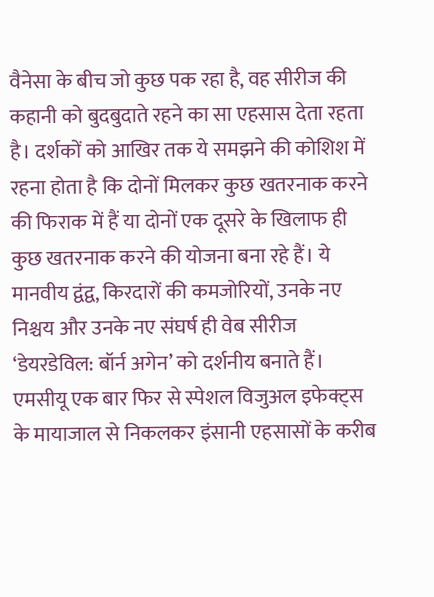वैनेसा के बीच जो कुछ पक रहा है, वह सीरीज की कहानी को बुदबुदाते रहने का सा एहसास देता रहता है। दर्शकों को आखिर तक ये समझने की कोशिश में रहना होता है कि दोनों मिलकर कुछ खतरनाक करने की फिराक में हैं या दोनों एक दूसरे के खिलाफ ही कुछ खतरनाक करने की योजना बना रहे हैं। ये मानवीय द्वंद्व, किरदारों की कमजोरियों, उनके नए निश्चय और उनके नए संघर्ष ही वेब सीरीज ‘डेयरडेविल: बॉर्न अगेन’ को दर्शनीय बनाते हैं। एमसीयू एक बार फिर से स्पेशल विजुअल इफेक्ट्स के मायाजाल से निकलकर इंसानी एहसासों के करीब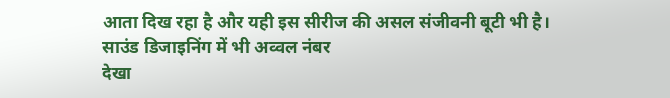आता दिख रहा है और यही इस सीरीज की असल संजीवनी बूटी भी है।
साउंड डिजाइनिंग में भी अव्वल नंबर
देखा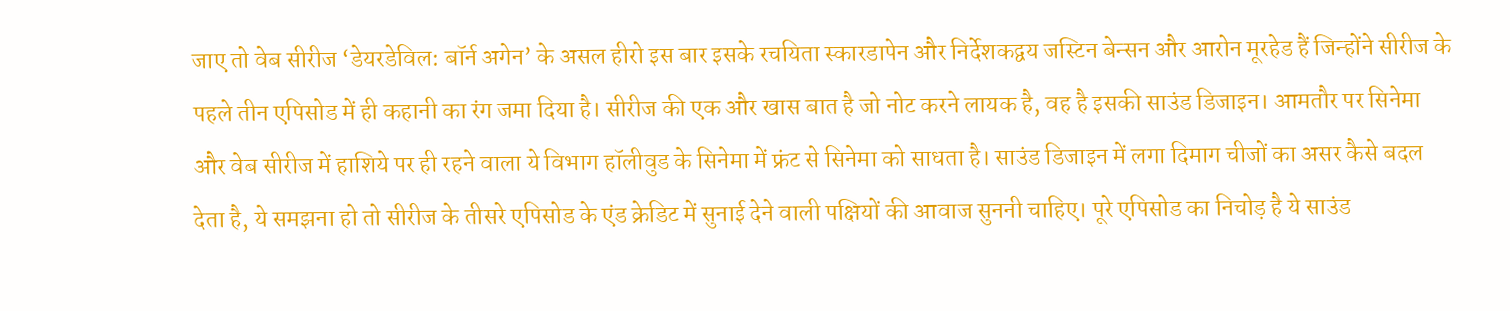जाए तो वेब सीरीज ‘डेयरडेविल: बॉर्न अगेन’ के असल हीरो इस बार इसके रचयिता स्कारडापेन और निर्देशकद्वय जस्टिन बेन्सन और आरोन मूरहेड हैं जिन्होंने सीरीज के पहले तीन एपिसोड में ही कहानी का रंग जमा दिया है। सीरीज की एक और खास बात है जो नोट करने लायक है, वह है इसकी साउंड डिजाइन। आमतौर पर सिनेमा और वेब सीरीज में हाशिये पर ही रहने वाला ये विभाग हॉलीवुड के सिनेमा में फ्रंट से सिनेमा को साधता है। साउंड डिजाइन में लगा दिमाग चीजों का असर कैसे बदल देता है, ये समझना हो तो सीरीज के तीसरे एपिसोड के एंड क्रेडिट में सुनाई देने वाली पक्षियों की आवाज सुननी चाहिए। पूरे एपिसोड का निचोड़ है ये साउंड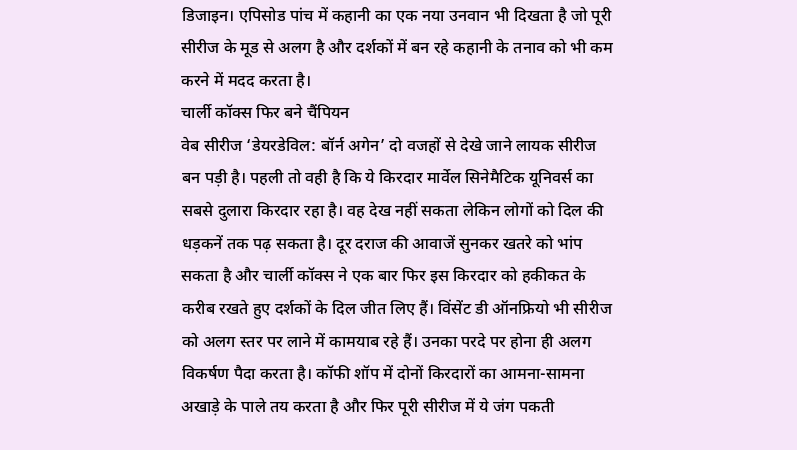डिजाइन। एपिसोड पांच में कहानी का एक नया उनवान भी दिखता है जो पूरी सीरीज के मूड से अलग है और दर्शकों में बन रहे कहानी के तनाव को भी कम करने में मदद करता है।
चार्ली कॉक्स फिर बने चैंपियन
वेब सीरीज ‘डेयरडेविल: बॉर्न अगेन’ दो वजहों से देखे जाने लायक सीरीज बन पड़ी है। पहली तो वही है कि ये किरदार मार्वेल सिनेमैटिक यूनिवर्स का सबसे दुलारा किरदार रहा है। वह देख नहीं सकता लेकिन लोगों को दिल की धड़कनें तक पढ़ सकता है। दूर दराज की आवाजें सुनकर खतरे को भांप सकता है और चार्ली कॉक्स ने एक बार फिर इस किरदार को हकीकत के करीब रखते हुए दर्शकों के दिल जीत लिए हैं। विंसेंट डी ऑनफ्रियो भी सीरीज को अलग स्तर पर लाने में कामयाब रहे हैं। उनका परदे पर होना ही अलग विकर्षण पैदा करता है। कॉफी शॉप में दोनों किरदारों का आमना-सामना अखाड़े के पाले तय करता है और फिर पूरी सीरीज में ये जंग पकती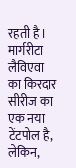रहती है। मार्गरीटा लैविएवा का किरदार सीरीज का एक नया टेंटपोल है, लेकिन,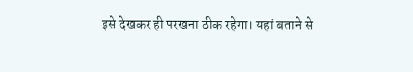इसे देखकर ही परखना ठीक रहेगा। यहां बताने से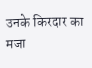उनके किरदार का मजा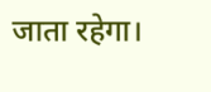जाता रहेगा।